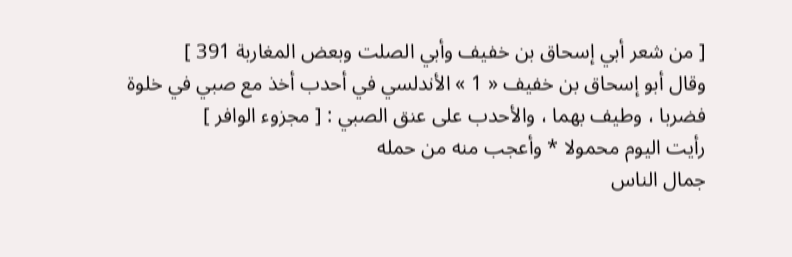[ من شعر أبي إسحاق بن خفيف وأبي الصلت وبعض المغاربة 391 ]
وقال أبو إسحاق بن خفيف « 1 » الأندلسي في أحدب أخذ مع صبي في خلوة فضربا ، وطيف بهما ، والأحدب على عنق الصبي : [ مجزوء الوافر ]
رأيت اليوم محمولا * وأعجب منه من حمله
جمال الناس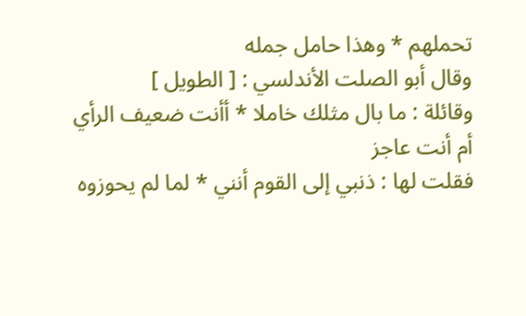تحملهم * وهذا حامل جمله
وقال أبو الصلت الأندلسي : [ الطويل ]
وقائلة : ما بال مثلك خاملا * أأنت ضعيف الرأي أم أنت عاجز
فقلت لها : ذنبي إلى القوم أنني * لما لم يحوزوه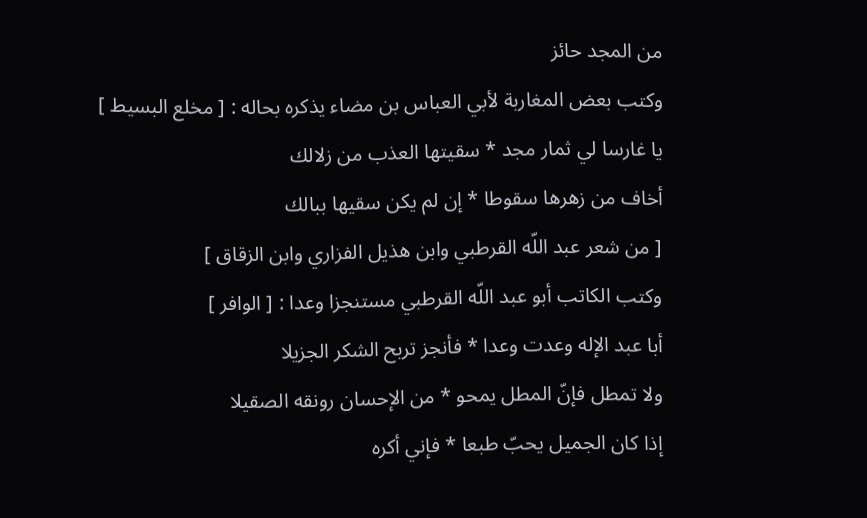من المجد حائز
وكتب بعض المغاربة لأبي العباس بن مضاء يذكره بحاله : [ مخلع البسيط ]
يا غارسا لي ثمار مجد * سقيتها العذب من زلالك
أخاف من زهرها سقوطا * إن لم يكن سقيها ببالك
[ من شعر عبد اللّه القرطبي وابن هذيل الفزاري وابن الزقاق ]
وكتب الكاتب أبو عبد اللّه القرطبي مستنجزا وعدا : [ الوافر ]
أبا عبد الإله وعدت وعدا * فأنجز تربح الشكر الجزيلا
ولا تمطل فإنّ المطل يمحو * من الإحسان رونقه الصقيلا
إذا كان الجميل يحبّ طبعا * فإني أكره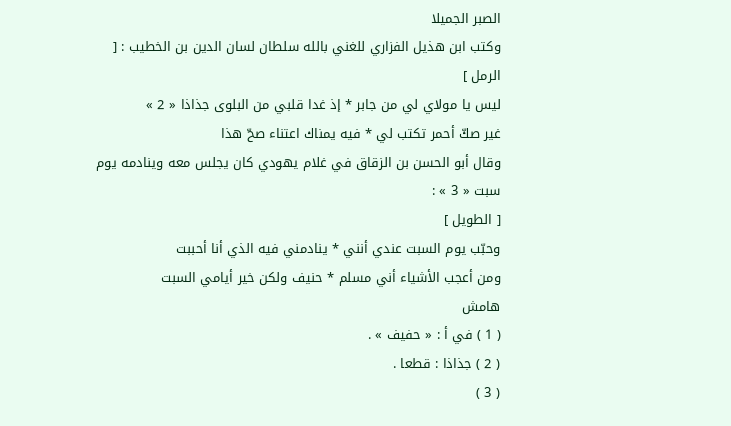الصبر الجميلا
وكتب ابن هذيل الفزاري للغني بالله سلطان لسان الدين بن الخطيب : [ الرمل ]
ليس يا مولاي لي من جابر * إذ غدا قلبي من البلوى جذاذا « 2 »
غير صكّ أحمر تكتب لي * فيه يمناك اعتناء صحّ هذا
وقال أبو الحسن بن الزقاق في غلام يهودي كان يجلس معه وينادمه يوم سبت « 3 » :
[ الطويل ]
وحبّب يوم السبت عندي أنني * ينادمني فيه الذي أنا أحببت
ومن أعجب الأشياء أني مسلم * حنيف ولكن خير أيامي السبت
هامش
( 1 ) في أ : « حفيف » .
( 2 ) جذاذا : قطعا .
( 3 )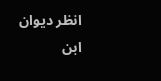انظر ديوان ابن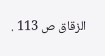الزقاق ص 113 .